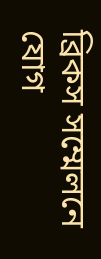ব্রিকস সম্মেলনে যোগ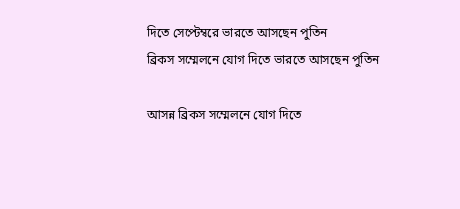দিতে সেপ্টেম্বরে ভারতে আসছেন পুতিন
ব্রিকস সম্মেলনে যোগ দিতে ভারতে আসছেন পুতিন

আসন্ন ব্রিকস সম্মেলনে যোগ দিতে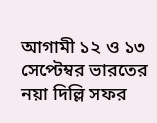আগামী ১২ ও ১৩ সেপ্টেম্বর ভারতের নয়া দিল্লি সফর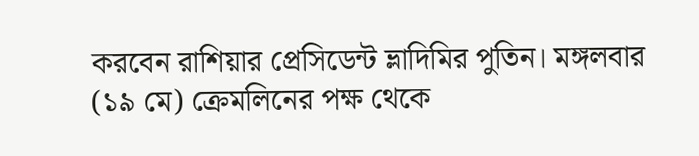করবেন রাশিয়ার প্রেসিডেন্ট ভ্লাদিমির পুতিন। মঙ্গলবার (১৯ মে) ক্রেমলিনের পক্ষ থেকে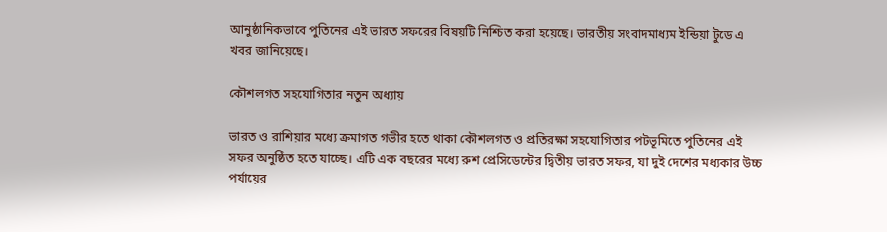আনুষ্ঠানিকভাবে পুতিনের এই ভারত সফরের বিষয়টি নিশ্চিত করা হয়েছে। ভারতীয় সংবাদমাধ্যম ইন্ডিয়া টুডে এ খবর জানিয়েছে।

কৌশলগত সহযোগিতার নতুন অধ্যায়

ভারত ও রাশিয়ার মধ্যে ক্রমাগত গভীর হতে থাকা কৌশলগত ও প্রতিরক্ষা সহযোগিতার পটভূমিতে পুতিনের এই সফর অনুষ্ঠিত হতে যাচ্ছে। এটি এক বছরের মধ্যে রুশ প্রেসিডেন্টের দ্বিতীয় ভারত সফর, যা দুই দেশের মধ্যকার উচ্চ পর্যায়ের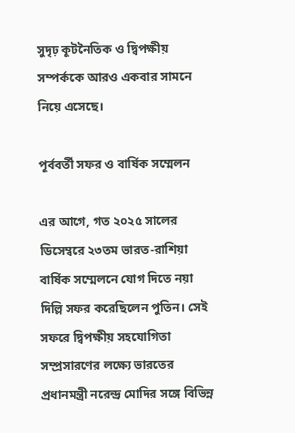সুদৃঢ় কূটনৈতিক ও দ্বিপক্ষীয় সম্পর্ককে আরও একবার সামনে নিয়ে এসেছে।

পূর্ববর্তী সফর ও বার্ষিক সম্মেলন

এর আগে, গত ২০২৫ সালের ডিসেম্বরে ২৩তম ভারত-রাশিয়া বার্ষিক সম্মেলনে যোগ দিতে নয়া দিল্লি সফর করেছিলেন পুতিন। সেই সফরে দ্বিপক্ষীয় সহযোগিতা সম্প্রসারণের লক্ষ্যে ভারতের প্রধানমন্ত্রী নরেন্দ্র মোদির সঙ্গে বিভিন্ন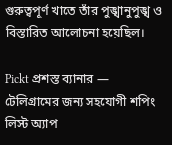গুরুত্বপূর্ণ খাতে তাঁর পুঙ্খানুপুঙ্খ ও বিস্তারিত আলোচনা হয়েছিল।

Pickt প্রশস্ত ব্যানার — টেলিগ্রামের জন্য সহযোগী শপিং লিস্ট অ্যাপ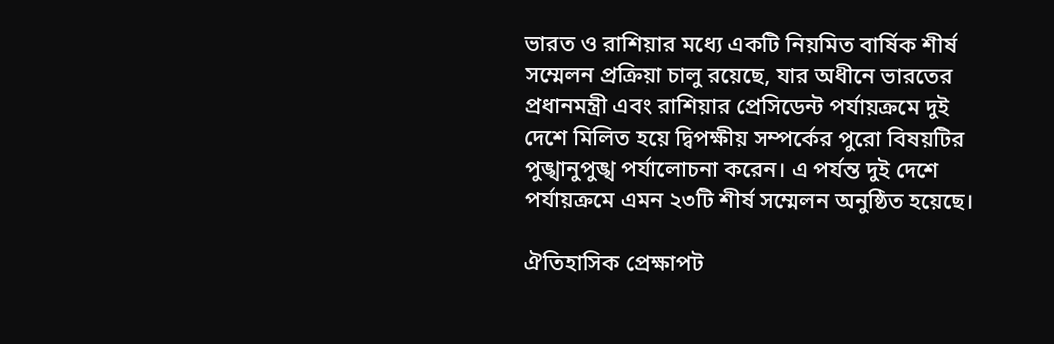ভারত ও রাশিয়ার মধ্যে একটি নিয়মিত বার্ষিক শীর্ষ সম্মেলন প্রক্রিয়া চালু রয়েছে, যার অধীনে ভারতের প্রধানমন্ত্রী এবং রাশিয়ার প্রেসিডেন্ট পর্যায়ক্রমে দুই দেশে মিলিত হয়ে দ্বিপক্ষীয় সম্পর্কের পুরো বিষয়টির পুঙ্খানুপুঙ্খ পর্যালোচনা করেন। এ পর্যন্ত দুই দেশে পর্যায়ক্রমে এমন ২৩টি শীর্ষ সম্মেলন অনুষ্ঠিত হয়েছে।

ঐতিহাসিক প্রেক্ষাপট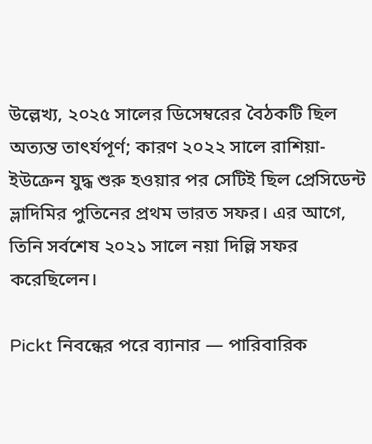উল্লেখ্য, ২০২৫ সালের ডিসেম্বরের বৈঠকটি ছিল অত্যন্ত তাৎর্যপূর্ণ; কারণ ২০২২ সালে রাশিয়া-ইউক্রেন যুদ্ধ শুরু হওয়ার পর সেটিই ছিল প্রেসিডেন্ট ভ্লাদিমির পুতিনের প্রথম ভারত সফর। এর আগে, তিনি সর্বশেষ ২০২১ সালে নয়া দিল্লি সফর করেছিলেন।

Pickt নিবন্ধের পরে ব্যানার — পারিবারিক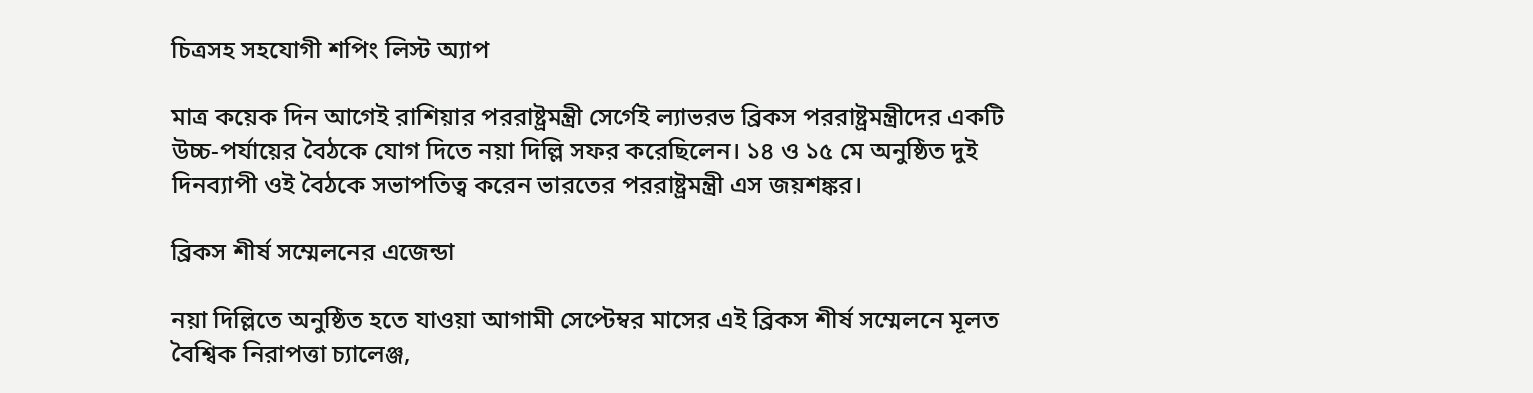চিত্রসহ সহযোগী শপিং লিস্ট অ্যাপ

মাত্র কয়েক দিন আগেই রাশিয়ার পররাষ্ট্রমন্ত্রী সের্গেই ল্যাভরভ ব্রিকস পররাষ্ট্রমন্ত্রীদের একটি উচ্চ-পর্যায়ের বৈঠকে যোগ দিতে নয়া দিল্লি সফর করেছিলেন। ১৪ ও ১৫ মে অনুষ্ঠিত দুই দিনব্যাপী ওই বৈঠকে সভাপতিত্ব করেন ভারতের পররাষ্ট্রমন্ত্রী এস জয়শঙ্কর।

ব্রিকস শীর্ষ সম্মেলনের এজেন্ডা

নয়া দিল্লিতে অনুষ্ঠিত হতে যাওয়া আগামী সেপ্টেম্বর মাসের এই ব্রিকস শীর্ষ সম্মেলনে মূলত বৈশ্বিক নিরাপত্তা চ্যালেঞ্জ,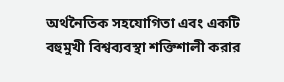অর্থনৈতিক সহযোগিতা এবং একটি বহুমুখী বিশ্বব্যবস্থা শক্তিশালী করার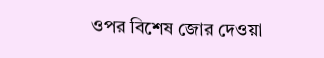ওপর বিশেষ জোর দেওয়া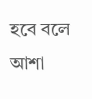হবে বলে আশা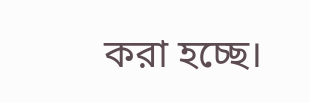করা হচ্ছে।